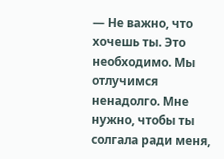― Не важно, что хочешь ты. Это необходимо. Мы отлучимся ненадолго. Мне нужно, чтобы ты солгала ради меня,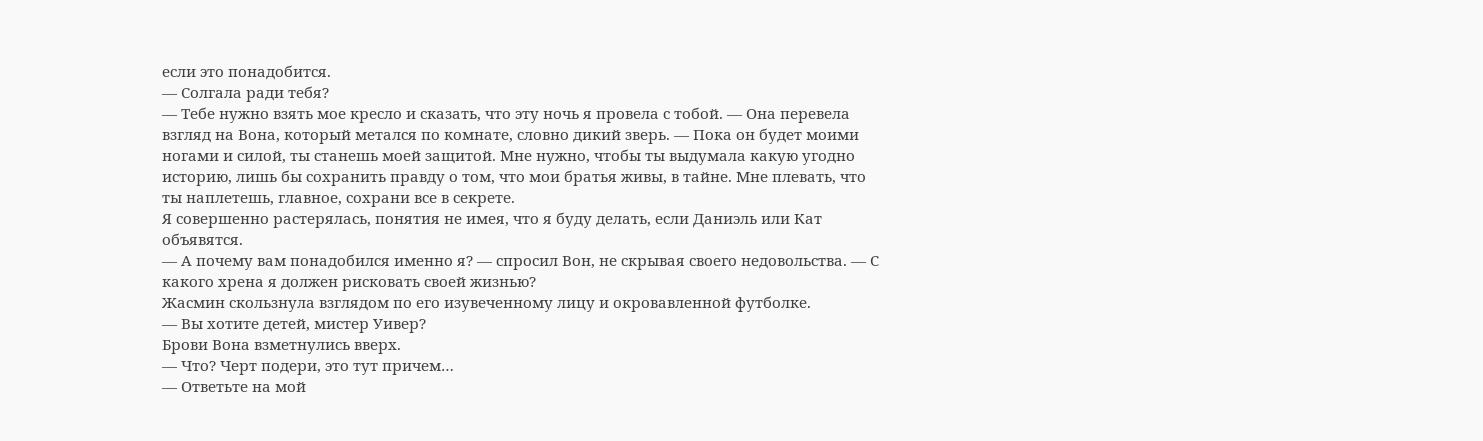если это понадобится.
― Солгала ради тебя?
― Тебе нужно взять мое кресло и сказать, что эту ночь я провела с тобой. ― Она перевела взгляд на Вона, который метался по комнате, словно дикий зверь. ― Пока он будет моими ногами и силой, ты станешь моей защитой. Мне нужно, чтобы ты выдумала какую угодно историю, лишь бы сохранить правду о том, что мои братья живы, в тайне. Мне плевать, что ты наплетешь, главное, сохрани все в секрете.
Я совершенно растерялась, понятия не имея, что я буду делать, если Даниэль или Кат объявятся.
― А почему вам понадобился именно я? ― спросил Вон, не скрывая своего недовольства. ― С какого хрена я должен рисковать своей жизнью?
Жасмин скользнула взглядом по его изувеченному лицу и окровавленной футболке.
― Вы хотите детей, мистер Уивер?
Брови Вона взметнулись вверх.
― Что? Черт подери, это тут причем…
― Ответьте на мой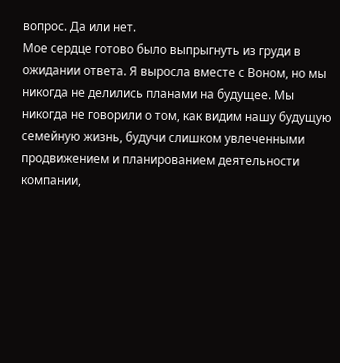вопрос. Да или нет.
Мое сердце готово было выпрыгнуть из груди в ожидании ответа. Я выросла вместе с Воном, но мы никогда не делились планами на будущее. Мы никогда не говорили о том, как видим нашу будущую семейную жизнь, будучи слишком увлеченными продвижением и планированием деятельности компании,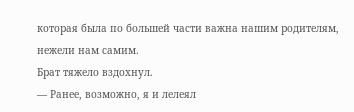которая была по большей части важна нашим родителям, нежели нам самим.
Брат тяжело вздохнул.
― Ранее, возможно, я и лелеял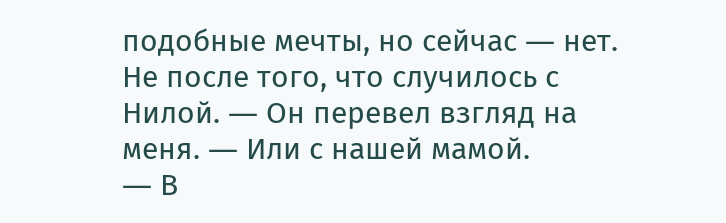подобные мечты, но сейчас ― нет. Не после того, что случилось с Нилой. ― Он перевел взгляд на меня. ― Или с нашей мамой.
― В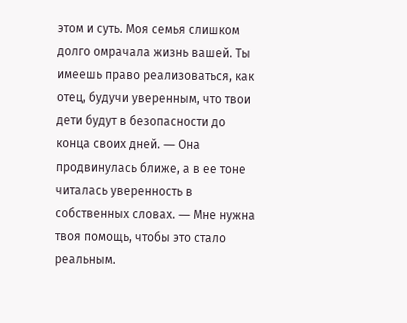этом и суть. Моя семья слишком долго омрачала жизнь вашей. Ты имеешь право реализоваться, как отец, будучи уверенным, что твои дети будут в безопасности до конца своих дней. ― Она продвинулась ближе, а в ее тоне читалась уверенность в собственных словах. ― Мне нужна твоя помощь, чтобы это стало реальным.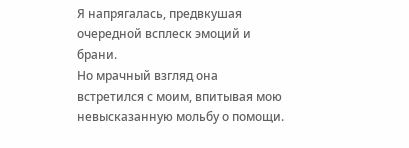Я напрягалась, предвкушая очередной всплеск эмоций и брани.
Но мрачный взгляд она встретился с моим, впитывая мою невысказанную мольбу о помощи.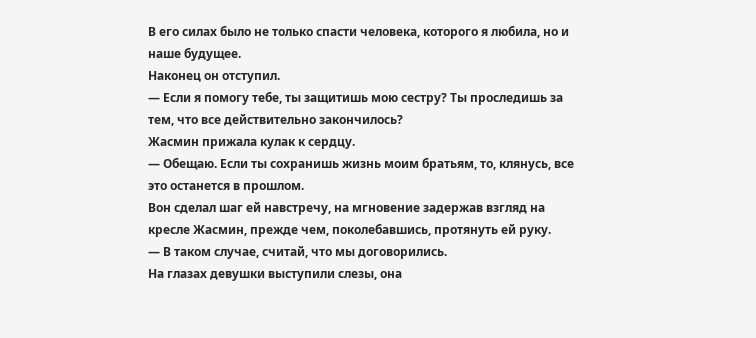В его силах было не только спасти человека, которого я любила, но и наше будущее.
Наконец он отступил.
― Если я помогу тебе, ты защитишь мою сестру? Ты проследишь за тем, что все действительно закончилось?
Жасмин прижала кулак к сердцу.
― Обещаю. Если ты сохранишь жизнь моим братьям, то, клянусь, все это останется в прошлом.
Вон сделал шаг ей навстречу, на мгновение задержав взгляд на кресле Жасмин, прежде чем, поколебавшись, протянуть ей руку.
― В таком случае, считай, что мы договорились.
На глазах девушки выступили слезы, она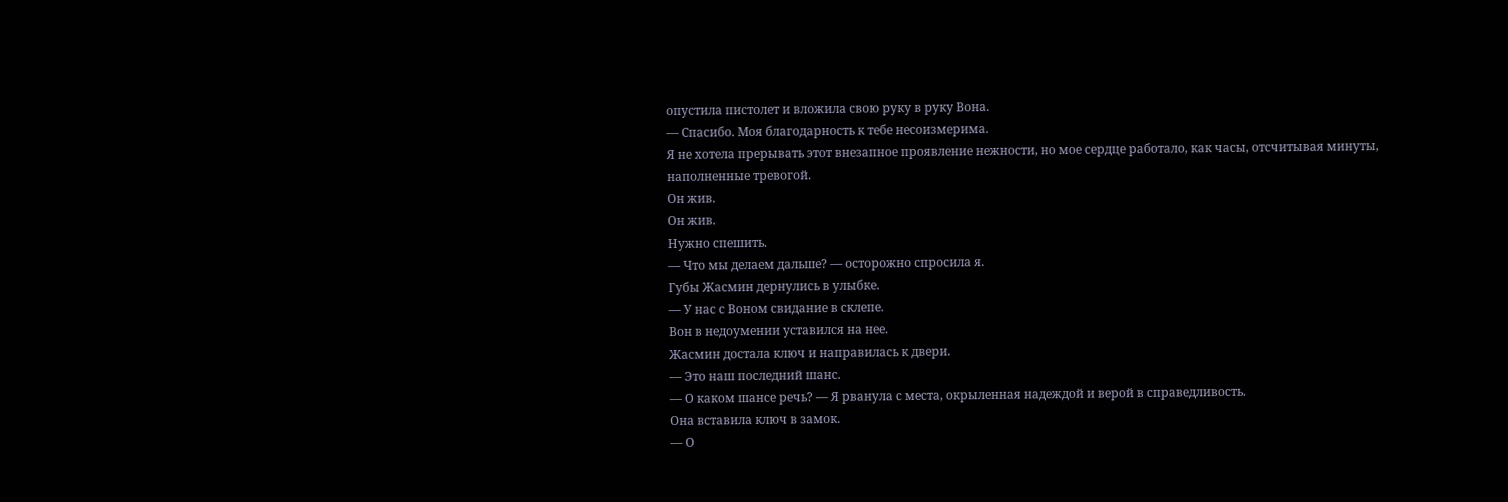опустила пистолет и вложила свою руку в руку Вона.
― Спасибо. Моя благодарность к тебе несоизмерима.
Я не хотела прерывать этот внезапное проявление нежности, но мое сердце работало, как часы, отсчитывая минуты, наполненные тревогой.
Он жив.
Он жив.
Нужно спешить.
― Что мы делаем дальше? ― осторожно спросила я.
Губы Жасмин дернулись в улыбке.
― У нас с Воном свидание в склепе.
Вон в недоумении уставился на нее.
Жасмин достала ключ и направилась к двери.
― Это наш последний шанс.
― О каком шансе речь? ― Я рванула с места, окрыленная надеждой и верой в справедливость.
Она вставила ключ в замок.
― О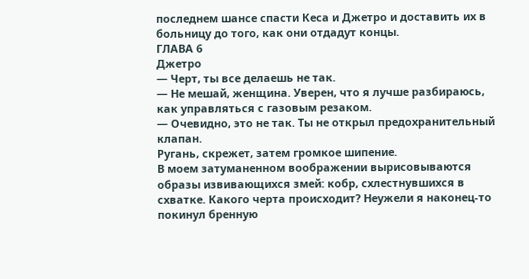последнем шансе спасти Кеса и Джетро и доставить их в больницу до того, как они отдадут концы.
ГЛАВА 6
Джетро
― Черт, ты все делаешь не так.
― Не мешай, женщина. Уверен, что я лучше разбираюсь, как управляться с газовым резаком.
― Очевидно, это не так. Ты не открыл предохранительный клапан.
Ругань, скрежет, затем громкое шипение.
В моем затуманенном воображении вырисовываются образы извивающихся змей: кобр, схлестнувшихся в схватке. Какого черта происходит? Неужели я наконец-то покинул бренную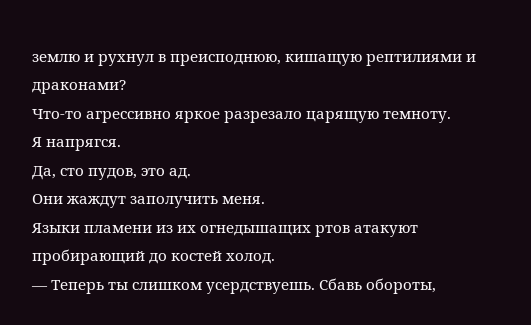землю и рухнул в преисподнюю, кишащую рептилиями и драконами?
Что-то агрессивно яркое разрезало царящую темноту.
Я напрягся.
Да, сто пудов, это ад.
Они жаждут заполучить меня.
Языки пламени из их огнедышащих ртов атакуют пробирающий до костей холод.
― Теперь ты слишком усердствуешь. Сбавь обороты,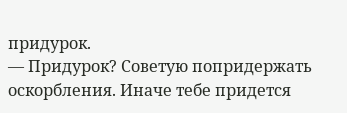придурок.
― Придурок? Советую попридержать оскорбления. Иначе тебе придется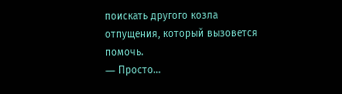поискать другого козла отпущения, который вызовется помочь.
― Просто…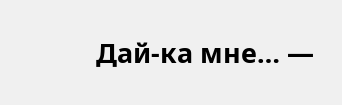Дай-ка мне… ―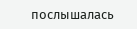послышалась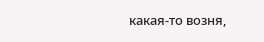какая-то возня,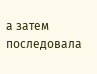а затем последовала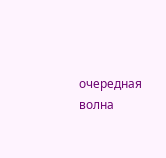очередная волна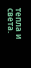тепла и света.